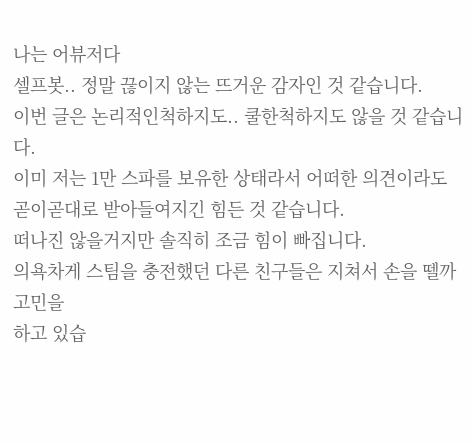나는 어뷰저다
셀프봇.. 정말 끊이지 않는 뜨거운 감자인 것 같습니다.
이번 글은 논리적인척하지도.. 쿨한척하지도 않을 것 같습니다.
이미 저는 1만 스파를 보유한 상태라서 어떠한 의견이라도
곧이곧대로 받아들여지긴 힘든 것 같습니다.
떠나진 않을거지만 솔직히 조금 힘이 빠집니다.
의욕차게 스팀을 충전했던 다른 친구들은 지쳐서 손을 뗄까 고민을
하고 있습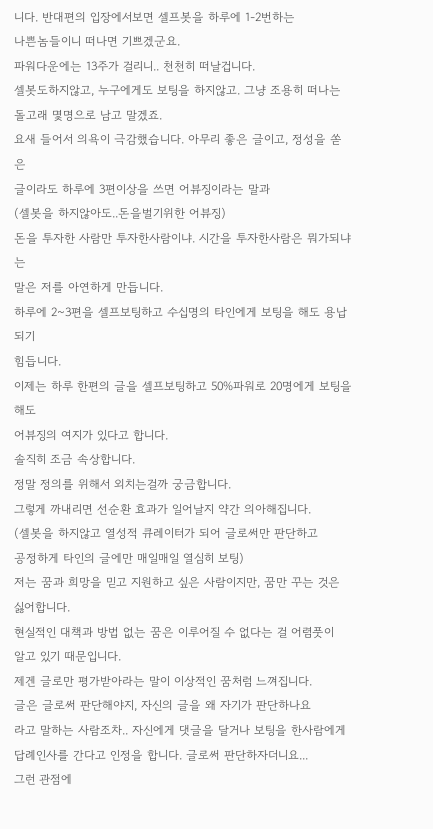니다. 반대편의 입장에서보면 셀프봇을 하루에 1-2번하는
나쁜놈들이니 떠나면 기쁘겠군요.
파워다운에는 13주가 걸리니.. 천천히 떠날겁니다.
셀봇도하지않고, 누구에게도 보팅을 하지않고. 그냥 조용히 떠나는
돌고래 몇명으로 남고 말겠죠.
요새 들어서 의욕이 극감했습니다. 아무리 좋은 글이고, 정성을 쏟은
글이라도 하루에 3편이상을 쓰면 어뷰징이라는 말과
(셀봇을 하지않아도..돈을벌기위한 어뷰징)
돈을 투자한 사람만 투자한사람이냐. 시간을 투자한사람은 뭐가되냐는
말은 저를 아연하게 만듭니다.
하루에 2~3편을 셀프보팅하고 수십명의 타인에게 보팅을 해도 용납되기
힘듭니다.
이제는 하루 한편의 글을 셀프보팅하고 50%파워로 20명에게 보팅을 해도
어뷰징의 여지가 있다고 합니다.
솔직히 조금 속상합니다.
정말 정의를 위해서 외치는걸까 궁금합니다.
그렇게 까내리면 선순환 효과가 일어날지 약간 의아해집니다.
(셀봇을 하지않고 열성적 큐레이터가 되어 글로써만 판단하고
공정하게 타인의 글에만 매일매일 열심히 보팅)
저는 꿈과 희망을 믿고 지원하고 싶은 사람이지만, 꿈만 꾸는 것은
싫어합니다.
현실적인 대책과 방법 없는 꿈은 이루어질 수 없다는 걸 어렴풋이
알고 있기 때문입니다.
제겐 글로만 평가받아라는 말이 이상적인 꿈처럼 느껴집니다.
글은 글로써 판단해야지, 자신의 글을 왜 자기가 판단하나요
라고 말하는 사람조차.. 자신에게 댓글을 달거나 보팅을 한사람에게
답례인사를 간다고 인정을 합니다. 글로써 판단하자더니요...
그런 관점에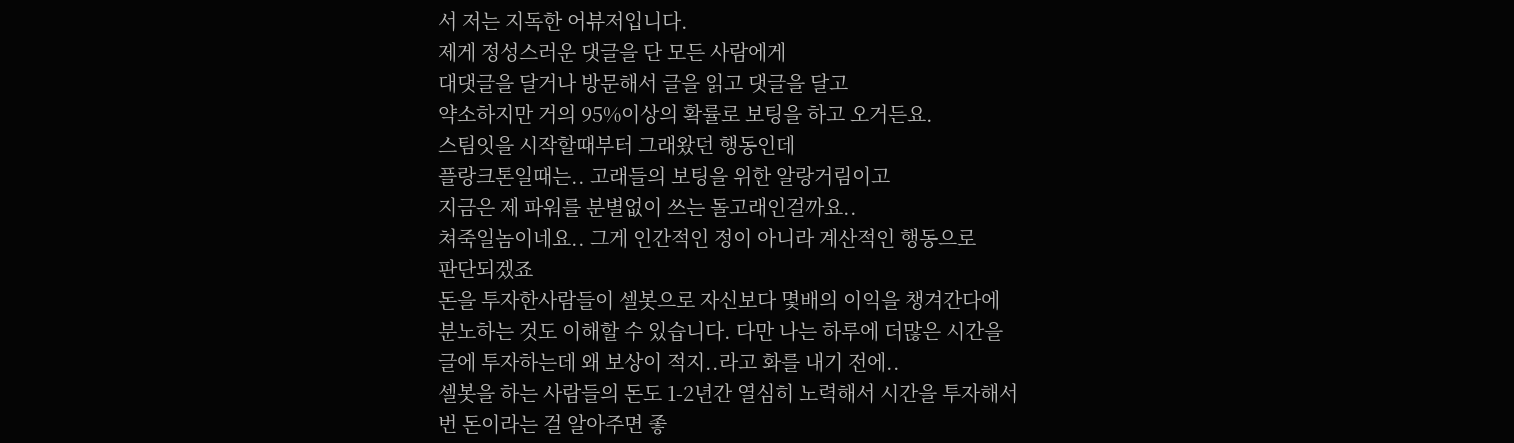서 저는 지독한 어뷰저입니다.
제게 정성스러운 댓글을 단 모든 사람에게
대댓글을 달거나 방문해서 글을 읽고 댓글을 달고
약소하지만 거의 95%이상의 확률로 보팅을 하고 오거든요.
스팀잇을 시작할때부터 그래왔던 행동인데
플랑크톤일때는.. 고래들의 보팅을 위한 알랑거림이고
지금은 제 파워를 분별없이 쓰는 돌고래인걸까요..
쳐죽일놈이네요.. 그게 인간적인 정이 아니라 계산적인 행동으로
판단되겠죠
돈을 투자한사람들이 셀봇으로 자신보다 몇배의 이익을 챙겨간다에
분노하는 것도 이해할 수 있습니다. 다만 나는 하루에 더많은 시간을
글에 투자하는데 왜 보상이 적지..라고 화를 내기 전에..
셀봇을 하는 사람들의 돈도 1-2년간 열심히 노력해서 시간을 투자해서
번 돈이라는 걸 알아주면 좋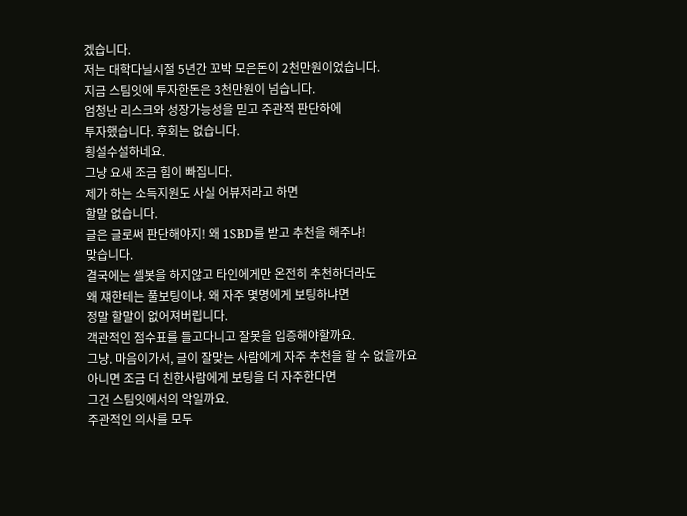겠습니다.
저는 대학다닐시절 5년간 꼬박 모은돈이 2천만원이었습니다.
지금 스팀잇에 투자한돈은 3천만원이 넘습니다.
엄청난 리스크와 성장가능성을 믿고 주관적 판단하에
투자했습니다. 후회는 없습니다.
횡설수설하네요.
그냥 요새 조금 힘이 빠집니다.
제가 하는 소득지원도 사실 어뷰저라고 하면
할말 없습니다.
글은 글로써 판단해야지! 왜 1SBD를 받고 추천을 해주냐!
맞습니다.
결국에는 셀봇을 하지않고 타인에게만 온전히 추천하더라도
왜 쟤한테는 풀보팅이냐. 왜 자주 몇명에게 보팅하냐면
정말 할말이 없어져버립니다.
객관적인 점수표를 들고다니고 잘못을 입증해야할까요.
그냥. 마음이가서, 글이 잘맞는 사람에게 자주 추천을 할 수 없을까요
아니면 조금 더 친한사람에게 보팅을 더 자주한다면
그건 스팀잇에서의 악일까요.
주관적인 의사를 모두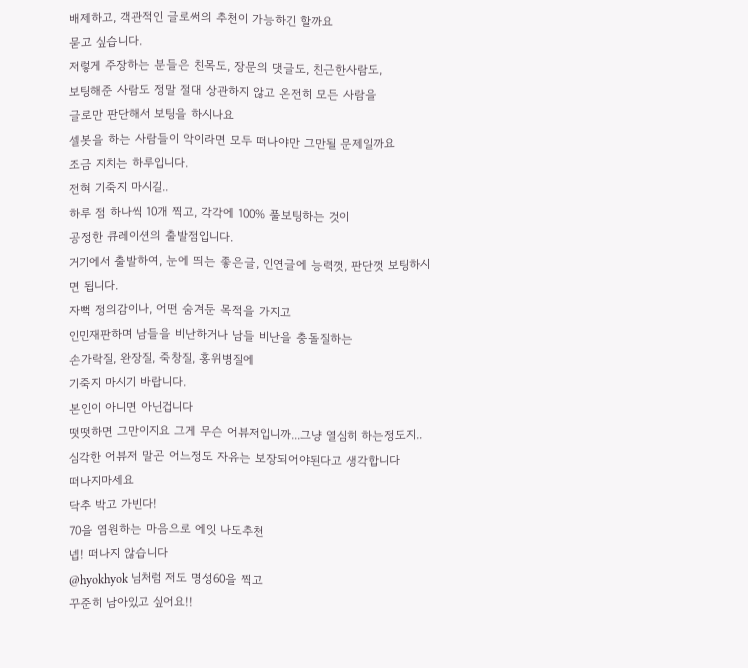배제하고, 객관적인 글로써의 추천이 가능하긴 할까요
묻고 싶습니다.
저렇게 주장하는 분들은 친목도, 장문의 댓글도, 친근한사람도,
보팅해준 사람도 정말 절대 상관하지 않고 온전히 모든 사람을
글로만 판단해서 보팅을 하시나요
셀봇을 하는 사람들이 악이라면 모두 떠나야만 그만될 문제일까요
조금 지치는 하루입니다.
전혀 기죽지 마시길..
하루 점 하나씩 10개 찍고, 각각에 100% 풀보팅하는 것이
공정한 큐레이션의 출발점입니다.
거기에서 출발하여, 눈에 띄는 좋은글, 인연글에 능력껏, 판단껏 보팅하시면 됩니다.
자뻑 정의감이나, 어떤 숨겨둔 목적을 가지고
인민재판하며 남들을 비난하거나 남들 비난을 충돌질하는
손가락질, 완장질, 죽창질, 홍위병질에
기죽지 마시기 바랍니다.
본인이 아니면 아닌겁니다
떳떳하면 그만이지요 그게 무슨 어뷰저입니까...그냥 열심히 하는정도지..
심각한 어뷰저 말곤 어느정도 자유는 보장되어야된다고 생각합니다
떠나지마세요
닥추 박고 가빈다!
70을 염원하는 마음으로 에잇 나도추천
넵! 떠나지 않습니다
@hyokhyok 님처럼 저도 명성60을 찍고
꾸준히 남아있고 싶어요!!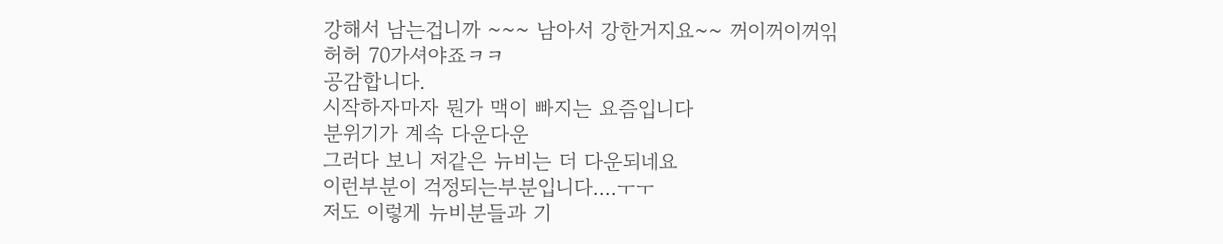강해서 남는겁니까 ~~~ 남아서 강한거지요~~ 꺼이꺼이꺼읶
허허 70가셔야죠ㅋㅋ
공감합니다.
시작하자마자 뭔가 맥이 빠지는 요즘입니다
분위기가 계속 다운다운
그러다 보니 저같은 뉴비는 더 다운되네요
이런부분이 걱정되는부분입니다....ㅜㅜ
저도 이렇게 뉴비분들과 기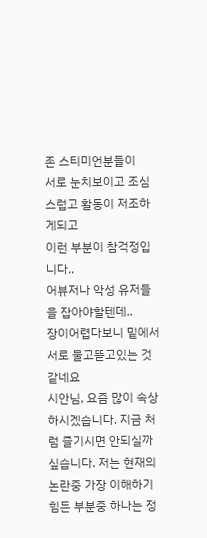존 스티미언분들이
서로 눈치보이고 조심스럽고 활동이 저조하게되고
이런 부분이 참걱정입니다..
어뷰저나 악성 유저들을 잡아야할텐데..
장이어렵다보니 밑에서 서로 물고뜯고있는 것 같네요
시안님, 요즘 많이 속상하시겠습니다. 지금 처럼 즐기시면 안되실까 싶습니다. 저는 현재의 논란중 가장 이해하기 힘든 부분중 하나는 정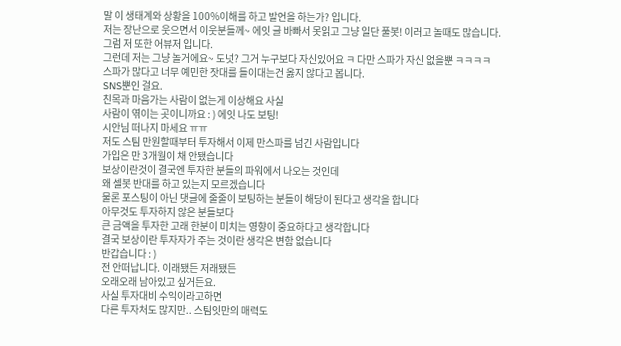말 이 생태계와 상황을 100%이해를 하고 발언을 하는가? 입니다.
저는 장난으로 웃으면서 이웃분들께~ 에잇 글 바빠서 못읽고 그냥 일단 풀봇! 이러고 놀때도 많습니다.
그럼 저 또한 어뷰저 입니다.
그런데 저는 그냥 놀거에요~ 도넛? 그거 누구보다 자신있어요 ㅋ 다만 스파가 자신 없을뿐 ㅋㅋㅋㅋ
스파가 많다고 너무 예민한 잣대를 들이대는건 옳지 않다고 봅니다.
SNS뿐인 걸요.
친목과 마음가는 사람이 없는게 이상해요 사실
사람이 엮이는 곳이니까요 : ) 에잇 나도 보팅!
시안님 떠나지 마세요 ㅠㅠ
저도 스팀 만원할때부터 투자해서 이제 만스파를 넘긴 사람입니다
가입은 만 3개월이 채 안됐습니다
보상이란것이 결국엔 투자한 분들의 파워에서 나오는 것인데
왜 셀봇 반대를 하고 있는지 모르겠습니다
물론 포스팅이 아닌 댓글에 줄줄이 보팅하는 분들이 해당이 된다고 생각을 합니다
아무것도 투자하지 않은 분들보다
큰 금액을 투자한 고래 한분이 미치는 영향이 중요하다고 생각합니다
결국 보상이란 투자자가 주는 것이란 생각은 변함 없습니다
반갑습니다 : )
전 안떠납니다. 이래됐든 저래됐든
오래오래 남아있고 싶거든요.
사실 투자대비 수익이라고하면
다른 투자처도 많지만.. 스팀잇만의 매력도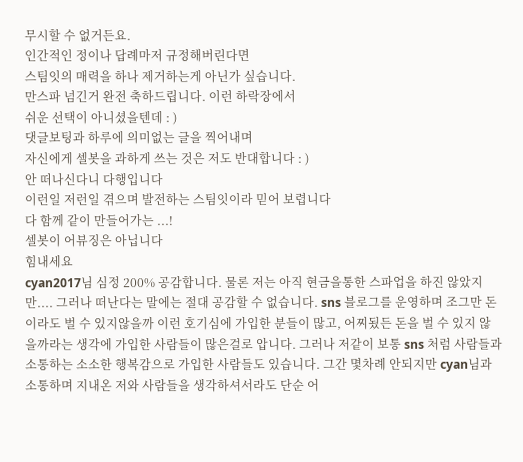무시할 수 없거든요.
인간적인 정이나 답례마저 규정해버린다면
스팀잇의 매력을 하나 제거하는게 아닌가 싶습니다.
만스파 넘긴거 완전 축하드립니다. 이런 하락장에서
쉬운 선택이 아니셨을텐데 : )
댓글보팅과 하루에 의미없는 글을 찍어내며
자신에게 셀봇을 과하게 쓰는 것은 저도 반대합니다 : )
안 떠나신다니 다행입니다
이런일 저런일 겪으며 발전하는 스팀잇이라 믿어 보렵니다
다 함께 같이 만들어가는 ...!
셀봇이 어뷰징은 아닙니다
힘내세요
cyan2017님 심정 200% 공감합니다. 물론 저는 아직 현금을통한 스파업을 하진 않았지만.... 그러나 떠난다는 말에는 절대 공감할 수 없습니다. sns 블로그를 운영하며 조그만 돈이라도 벌 수 있지않을까 이런 호기심에 가입한 분들이 많고, 어찌됬든 돈을 벌 수 있지 않을까라는 생각에 가입한 사람들이 많은걸로 압니다. 그러나 저같이 보통 sns 처럼 사람들과 소통하는 소소한 행복감으로 가입한 사람들도 있습니다. 그간 몇차례 안되지만 cyan님과 소통하며 지내온 저와 사람들을 생각하셔서라도 단순 어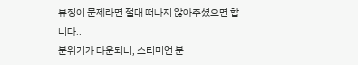뷰징이 문제라면 절대 떠나지 않아주셨으면 합니다..
분위기가 다운되니, 스티미언 분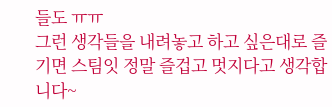들도 ㅠㅠ
그런 생각들을 내려놓고 하고 싶은대로 즐기면 스팀잇 정말 즐겁고 멋지다고 생각합니다~